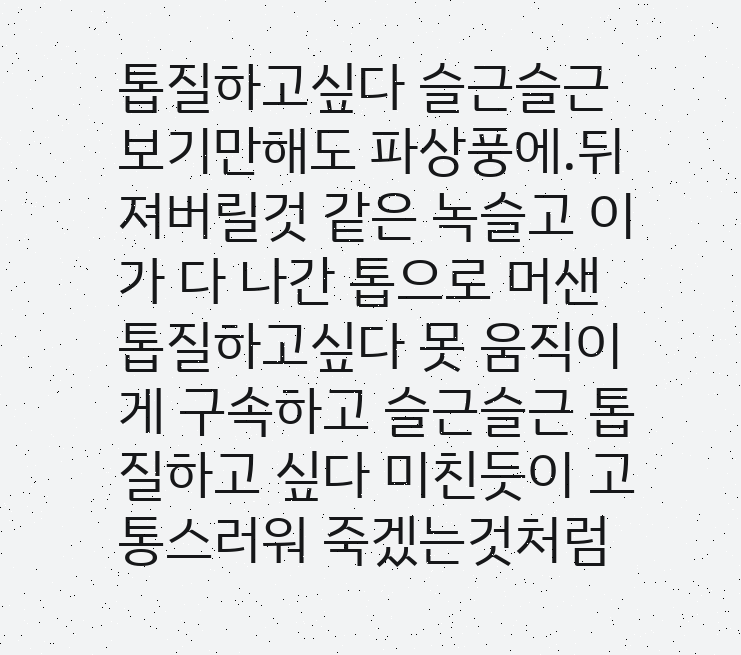톱질하고싶다 슬근슬근 보기만해도 파상풍에.뒤져버릴것 같은 녹슬고 이가 다 나간 톱으로 머샌 톱질하고싶다 못 움직이게 구속하고 슬근슬근 톱질하고 싶다 미친듯이 고통스러워 죽겠는것처럼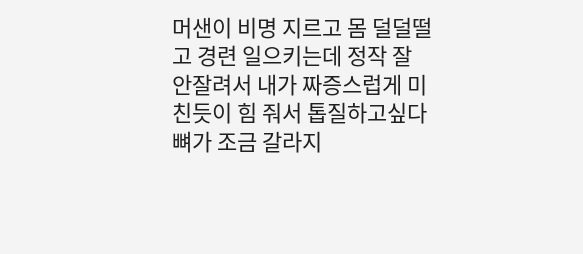머샌이 비명 지르고 몸 덜덜떨고 경련 일으키는데 정작 잘 안잘려서 내가 짜증스럽게 미친듯이 힘 줘서 톱질하고싶다 뼈가 조금 갈라지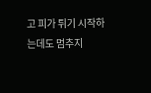고 피가 튀기 시작하는데도 멈추지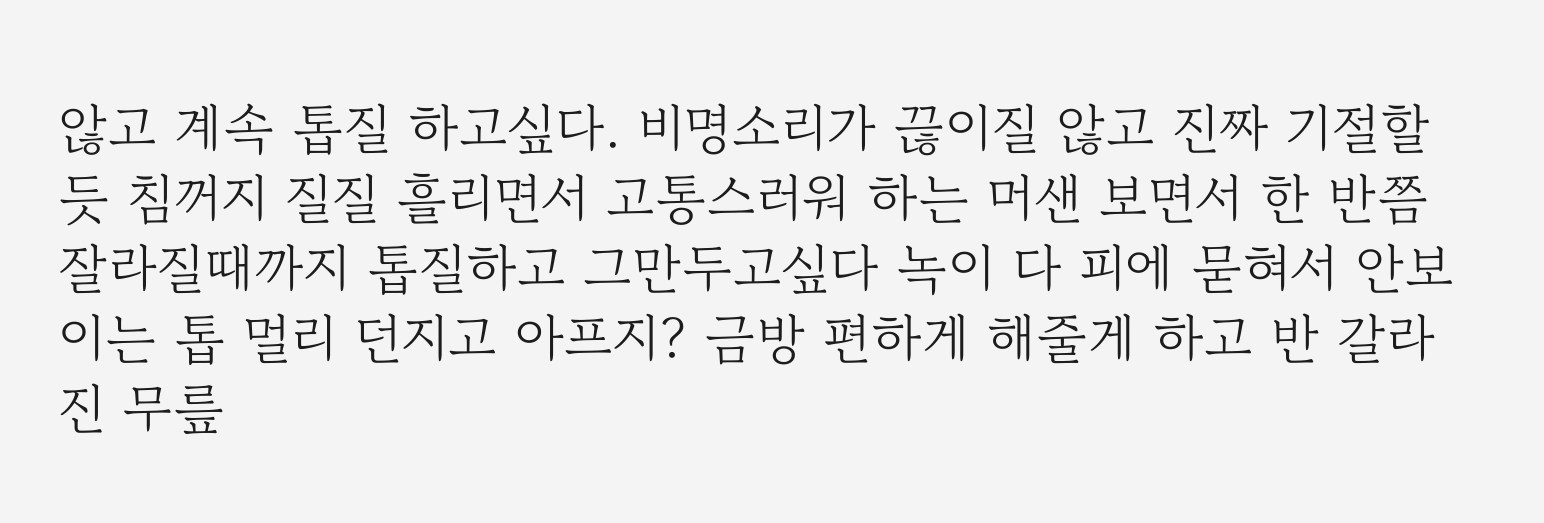않고 계속 톱질 하고싶다. 비명소리가 끊이질 않고 진짜 기절할듯 침꺼지 질질 흘리면서 고통스러워 하는 머샌 보면서 한 반쯤 잘라질때까지 톱질하고 그만두고싶다 녹이 다 피에 묻혀서 안보이는 톱 멀리 던지고 아프지? 금방 편하게 해줄게 하고 반 갈라진 무릎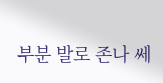부분 발로 존나 쎄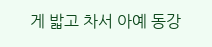게 밟고 차서 아예 동강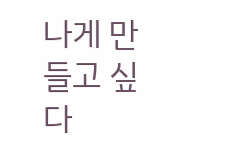나게 만들고 싶다